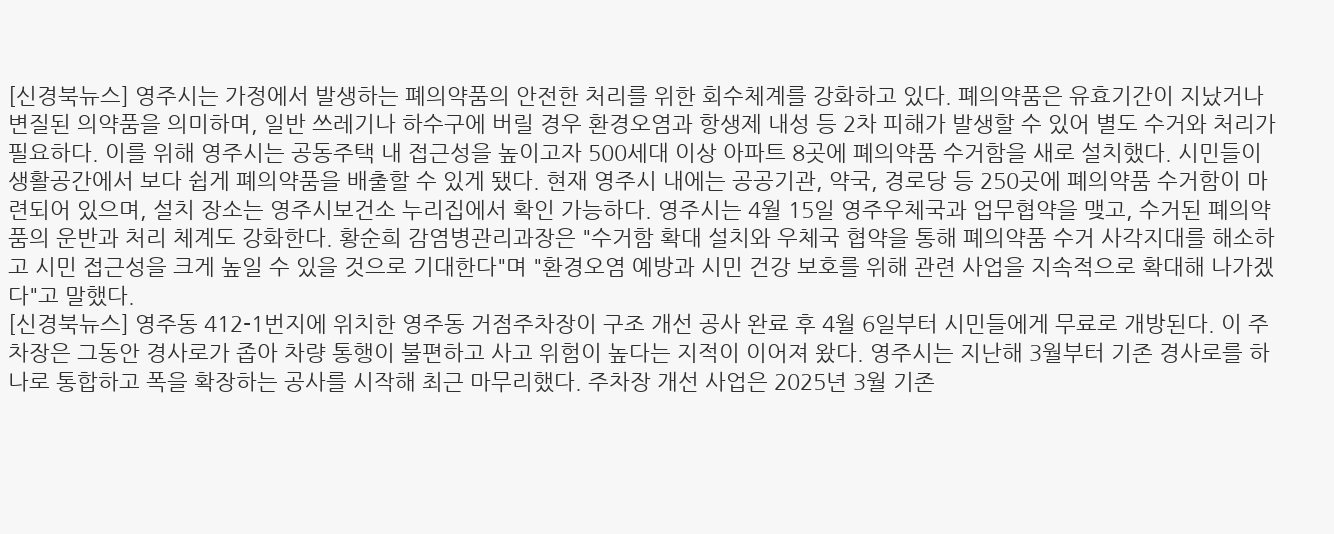[신경북뉴스] 영주시는 가정에서 발생하는 폐의약품의 안전한 처리를 위한 회수체계를 강화하고 있다. 폐의약품은 유효기간이 지났거나 변질된 의약품을 의미하며, 일반 쓰레기나 하수구에 버릴 경우 환경오염과 항생제 내성 등 2차 피해가 발생할 수 있어 별도 수거와 처리가 필요하다. 이를 위해 영주시는 공동주택 내 접근성을 높이고자 500세대 이상 아파트 8곳에 폐의약품 수거함을 새로 설치했다. 시민들이 생활공간에서 보다 쉽게 폐의약품을 배출할 수 있게 됐다. 현재 영주시 내에는 공공기관, 약국, 경로당 등 250곳에 폐의약품 수거함이 마련되어 있으며, 설치 장소는 영주시보건소 누리집에서 확인 가능하다. 영주시는 4월 15일 영주우체국과 업무협약을 맺고, 수거된 폐의약품의 운반과 처리 체계도 강화한다. 황순희 감염병관리과장은 "수거함 확대 설치와 우체국 협약을 통해 폐의약품 수거 사각지대를 해소하고 시민 접근성을 크게 높일 수 있을 것으로 기대한다"며 "환경오염 예방과 시민 건강 보호를 위해 관련 사업을 지속적으로 확대해 나가겠다"고 말했다.
[신경북뉴스] 영주동 412-1번지에 위치한 영주동 거점주차장이 구조 개선 공사 완료 후 4월 6일부터 시민들에게 무료로 개방된다. 이 주차장은 그동안 경사로가 좁아 차량 통행이 불편하고 사고 위험이 높다는 지적이 이어져 왔다. 영주시는 지난해 3월부터 기존 경사로를 하나로 통합하고 폭을 확장하는 공사를 시작해 최근 마무리했다. 주차장 개선 사업은 2025년 3월 기존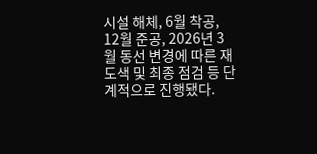시설 해체, 6월 착공, 12월 준공, 2026년 3월 동선 변경에 따른 재도색 및 최종 점검 등 단계적으로 진행됐다.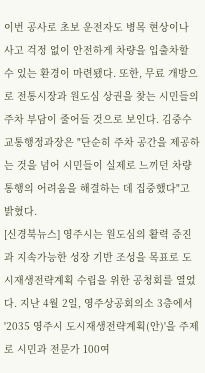이번 공사로 초보 운전자도 병목 현상이나 사고 걱정 없이 안전하게 차량을 입출차할 수 있는 환경이 마련됐다. 또한, 무료 개방으로 전통시장과 원도심 상권을 찾는 시민들의 주차 부담이 줄어들 것으로 보인다. 김중수 교통행정과장은 "단순히 주차 공간을 제공하는 것을 넘어 시민들이 실제로 느끼던 차량 통행의 어려움을 해결하는 데 집중했다"고 밝혔다.
[신경북뉴스] 영주시는 원도심의 활력 증진과 지속가능한 성장 기반 조성을 목표로 도시재생전략계획 수립을 위한 공청회를 열었다. 지난 4월 2일, 영주상공회의소 3층에서 '2035 영주시 도시재생전략계획(안)'을 주제로 시민과 전문가 100여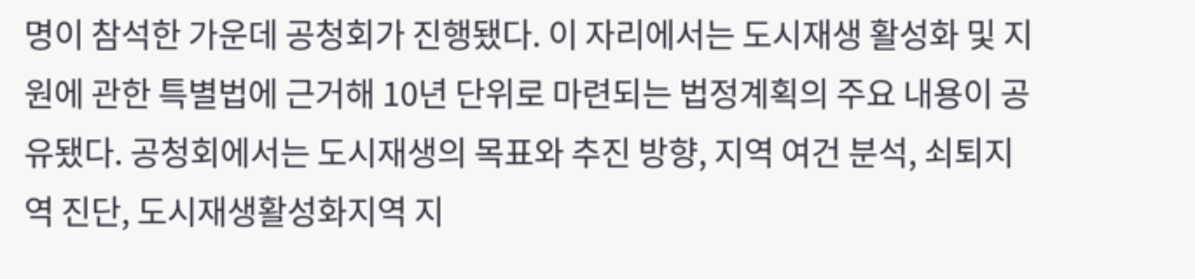명이 참석한 가운데 공청회가 진행됐다. 이 자리에서는 도시재생 활성화 및 지원에 관한 특별법에 근거해 10년 단위로 마련되는 법정계획의 주요 내용이 공유됐다. 공청회에서는 도시재생의 목표와 추진 방향, 지역 여건 분석, 쇠퇴지역 진단, 도시재생활성화지역 지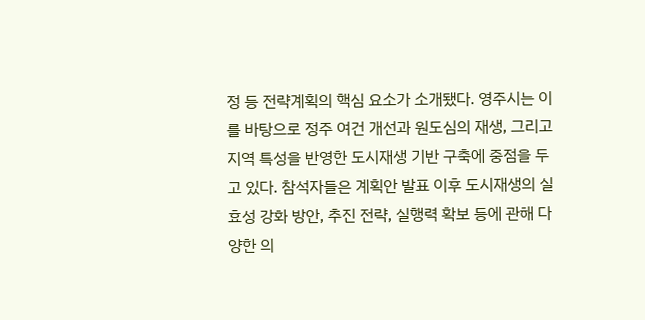정 등 전략계획의 핵심 요소가 소개됐다. 영주시는 이를 바탕으로 정주 여건 개선과 원도심의 재생, 그리고 지역 특성을 반영한 도시재생 기반 구축에 중점을 두고 있다. 참석자들은 계획안 발표 이후 도시재생의 실효성 강화 방안, 추진 전략, 실행력 확보 등에 관해 다양한 의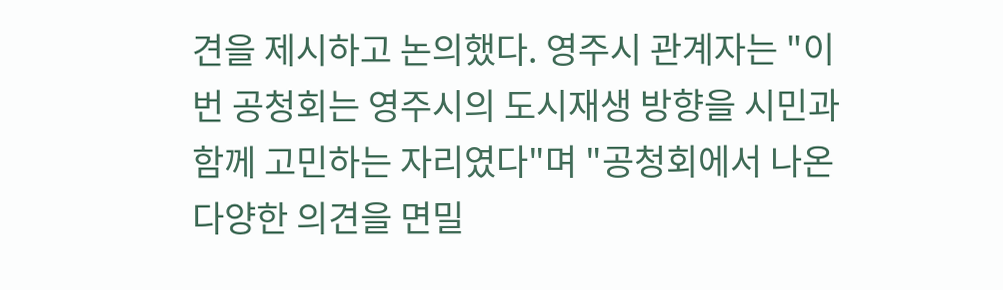견을 제시하고 논의했다. 영주시 관계자는 "이번 공청회는 영주시의 도시재생 방향을 시민과 함께 고민하는 자리였다"며 "공청회에서 나온 다양한 의견을 면밀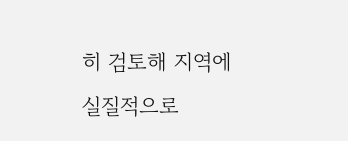히 검토해 지역에 실질적으로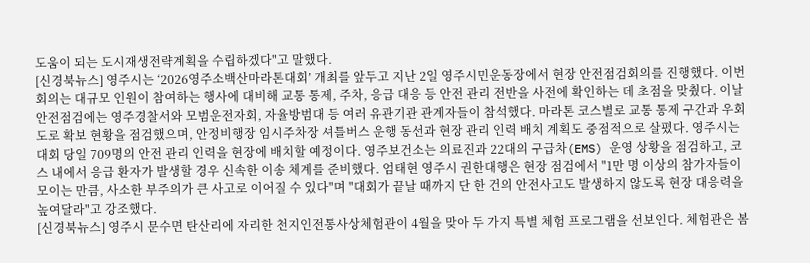도움이 되는 도시재생전략계획을 수립하겠다"고 말했다.
[신경북뉴스] 영주시는 ‘2026영주소백산마라톤대회’ 개최를 앞두고 지난 2일 영주시민운동장에서 현장 안전점검회의를 진행했다. 이번 회의는 대규모 인원이 참여하는 행사에 대비해 교통 통제, 주차, 응급 대응 등 안전 관리 전반을 사전에 확인하는 데 초점을 맞췄다. 이날 안전점검에는 영주경찰서와 모범운전자회, 자율방범대 등 여러 유관기관 관계자들이 참석했다. 마라톤 코스별로 교통 통제 구간과 우회 도로 확보 현황을 점검했으며, 안정비행장 임시주차장 셔틀버스 운행 동선과 현장 관리 인력 배치 계획도 중점적으로 살폈다. 영주시는 대회 당일 709명의 안전 관리 인력을 현장에 배치할 예정이다. 영주보건소는 의료진과 22대의 구급차(EMS) 운영 상황을 점검하고, 코스 내에서 응급 환자가 발생할 경우 신속한 이송 체계를 준비했다. 엄태현 영주시 권한대행은 현장 점검에서 "1만 명 이상의 참가자들이 모이는 만큼, 사소한 부주의가 큰 사고로 이어질 수 있다"며 "대회가 끝날 때까지 단 한 건의 안전사고도 발생하지 않도록 현장 대응력을 높여달라"고 강조했다.
[신경북뉴스] 영주시 문수면 탄산리에 자리한 천지인전통사상체험관이 4월을 맞아 두 가지 특별 체험 프로그램을 선보인다. 체험관은 봄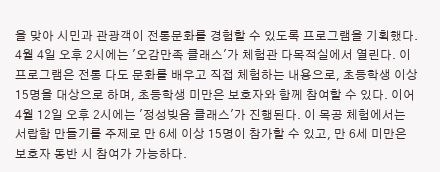을 맞아 시민과 관광객이 전통문화를 경험할 수 있도록 프로그램을 기획했다. 4월 4일 오후 2시에는 '오감만족 클래스'가 체험관 다목적실에서 열린다. 이 프로그램은 전통 다도 문화를 배우고 직접 체험하는 내용으로, 초등학생 이상 15명을 대상으로 하며, 초등학생 미만은 보호자와 함께 참여할 수 있다. 이어 4월 12일 오후 2시에는 '정성빚음 클래스'가 진행된다. 이 목공 체험에서는 서랍함 만들기를 주제로 만 6세 이상 15명이 참가할 수 있고, 만 6세 미만은 보호자 동반 시 참여가 가능하다.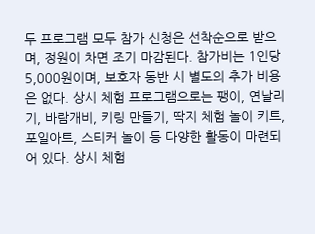두 프로그램 모두 참가 신청은 선착순으로 받으며, 정원이 차면 조기 마감된다. 참가비는 1인당 5,000원이며, 보호자 동반 시 별도의 추가 비용은 없다. 상시 체험 프로그램으로는 팽이, 연날리기, 바람개비, 키링 만들기, 딱지 체험 놀이 키트, 포일아트, 스티커 놀이 등 다양한 활동이 마련되어 있다. 상시 체험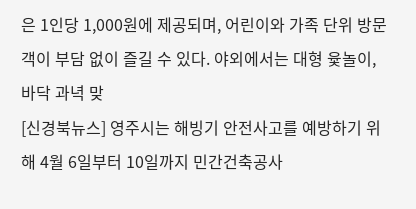은 1인당 1,000원에 제공되며, 어린이와 가족 단위 방문객이 부담 없이 즐길 수 있다. 야외에서는 대형 윷놀이, 바닥 과녁 맞
[신경북뉴스] 영주시는 해빙기 안전사고를 예방하기 위해 4월 6일부터 10일까지 민간건축공사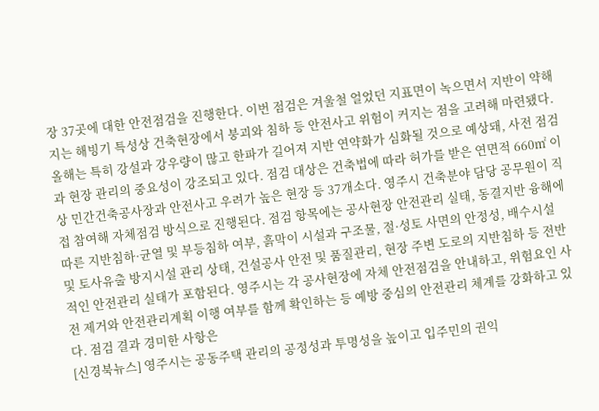장 37곳에 대한 안전점검을 진행한다. 이번 점검은 겨울철 얼었던 지표면이 녹으면서 지반이 약해지는 해빙기 특성상 건축현장에서 붕괴와 침하 등 안전사고 위험이 커지는 점을 고려해 마련됐다. 올해는 특히 강설과 강우량이 많고 한파가 길어져 지반 연약화가 심화될 것으로 예상돼, 사전 점검과 현장 관리의 중요성이 강조되고 있다. 점검 대상은 건축법에 따라 허가를 받은 연면적 660㎡ 이상 민간건축공사장과 안전사고 우려가 높은 현장 등 37개소다. 영주시 건축분야 담당 공무원이 직접 참여해 자체점검 방식으로 진행된다. 점검 항목에는 공사현장 안전관리 실태, 동결지반 융해에 따른 지반침하·균열 및 부등침하 여부, 흙막이 시설과 구조물, 절·성토 사면의 안정성, 배수시설 및 토사유출 방지시설 관리 상태, 건설공사 안전 및 품질관리, 현장 주변 도로의 지반침하 등 전반적인 안전관리 실태가 포함된다. 영주시는 각 공사현장에 자체 안전점검을 안내하고, 위험요인 사전 제거와 안전관리계획 이행 여부를 함께 확인하는 등 예방 중심의 안전관리 체계를 강화하고 있다. 점검 결과 경미한 사항은
[신경북뉴스] 영주시는 공동주택 관리의 공정성과 투명성을 높이고 입주민의 권익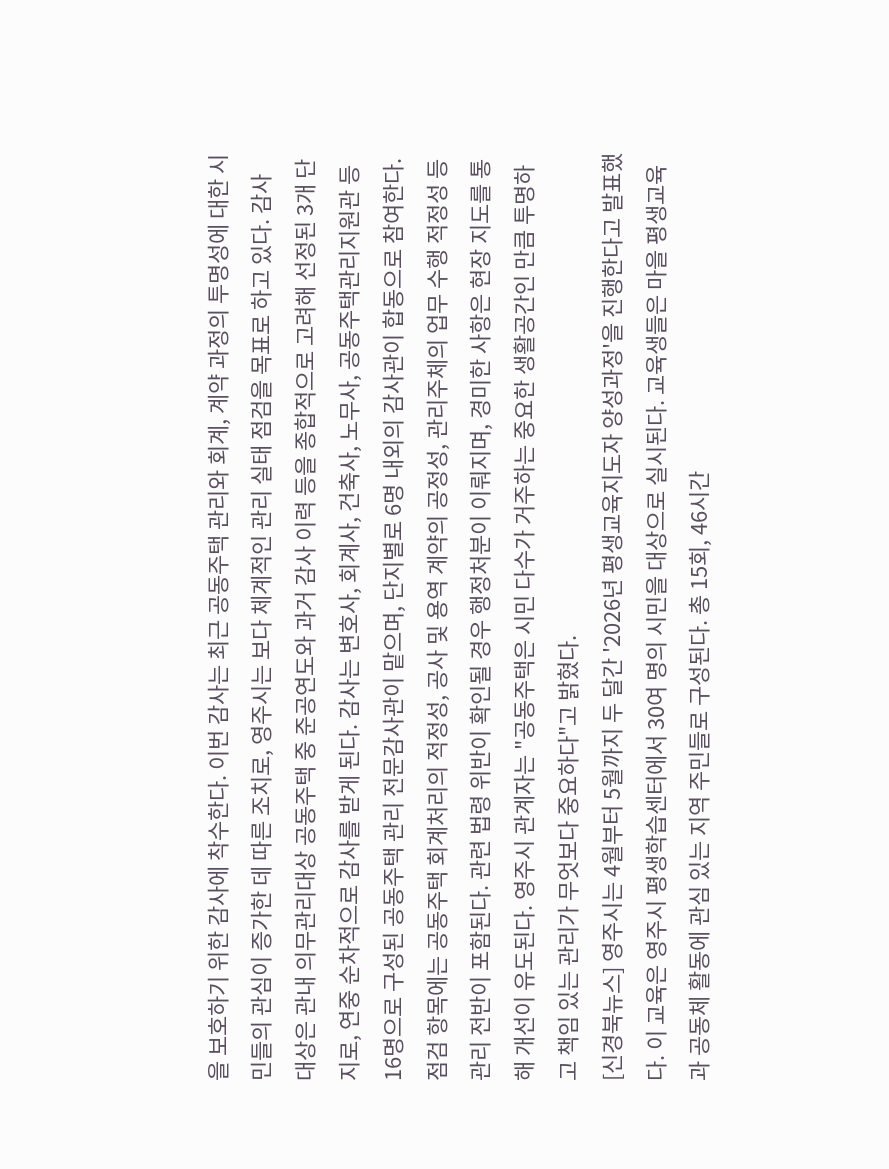을 보호하기 위한 감사에 착수한다. 이번 감사는 최근 공동주택 관리와 회계, 계약 과정의 투명성에 대한 시민들의 관심이 증가한 데 따른 조치로, 영주시는 보다 체계적인 관리 실태 점검을 목표로 하고 있다. 감사 대상은 관내 의무관리대상 공동주택 중 준공연도와 과거 감사 이력 등을 종합적으로 고려해 선정된 3개 단지로, 연중 순차적으로 감사를 받게 된다. 감사는 변호사, 회계사, 건축사, 노무사, 공동주택관리지원관 등 16명으로 구성된 공동주택 관리 전문감사관이 맡으며, 단지별로 6명 내외의 감사관이 합동으로 참여한다. 점검 항목에는 공동주택 회계처리의 적정성, 공사 및 용역 계약의 공정성, 관리주체의 업무 수행 적정성 등 관리 전반이 포함된다. 관련 법령 위반이 확인될 경우 행정처분이 이뤄지며, 경미한 사항은 현장 지도를 통해 개선이 유도된다. 영주시 관계자는 "공동주택은 시민 다수가 거주하는 중요한 생활공간인 만큼 투명하고 책임 있는 관리가 무엇보다 중요하다"고 밝혔다.
[신경북뉴스] 영주시는 4월부터 5월까지 두 달간 '2026년 평생교육지도자 양성과정'을 진행한다고 발표했다. 이 교육은 영주시 평생학습센터에서 30여 명의 시민을 대상으로 실시된다. 교육생들은 마을 평생교육과 공동체 활동에 관심 있는 지역 주민들로 구성된다. 총 15회, 46시간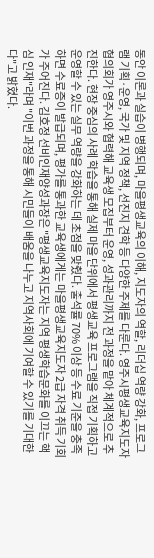동안 이론과 실습이 병행되며, 마을평생교육의 이해, 지도자의 역할, 리더십 역량 강화, 프로그램 기획·운영, 국가 및 지역 정책, 선진지 견학 등 다양한 주제를 다룬다. 영주시평생교육지도자협의회가 영주시와 협력해 교육생 모집부터 운영, 성과관리까지 전 과정을 맡아 체계적으로 추진한다. 현장 중심의 사례 학습을 통해 실제 마을 단위에서 평생교육 프로그램을 직접 기획하고 운영할 수 있는 실무 역량을 강화하는 데 초점을 맞췄다. 출석률 70% 이상 등 수료 기준을 충족하면 수료증이 발급되며, 평가를 통과한 교육생에게는 마을평생교육지도자 2급 자격 취득 기회가 주어진다. 김호정 선비인재양성과장은 "평생교육지도자는 지역 평생학습문화를 이끄는 핵심 인재"라며 "이번 과정을 통해 시민들이 배움을 나누고 지역사회에 기여할 수 있기를 기대한다"고 밝혔다.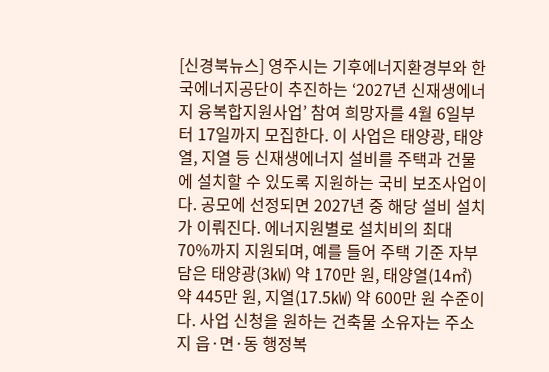[신경북뉴스] 영주시는 기후에너지환경부와 한국에너지공단이 추진하는 ‘2027년 신재생에너지 융복합지원사업’ 참여 희망자를 4월 6일부터 17일까지 모집한다. 이 사업은 태양광, 태양열, 지열 등 신재생에너지 설비를 주택과 건물에 설치할 수 있도록 지원하는 국비 보조사업이다. 공모에 선정되면 2027년 중 해당 설비 설치가 이뤄진다. 에너지원별로 설치비의 최대 70%까지 지원되며, 예를 들어 주택 기준 자부담은 태양광(3㎾) 약 170만 원, 태양열(14㎡) 약 445만 원, 지열(17.5㎾) 약 600만 원 수준이다. 사업 신청을 원하는 건축물 소유자는 주소지 읍·면·동 행정복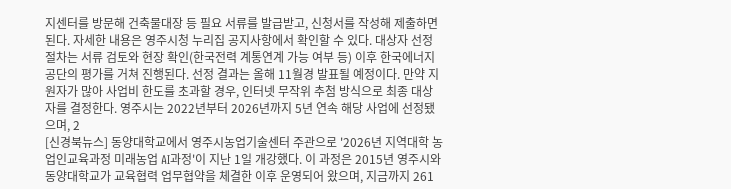지센터를 방문해 건축물대장 등 필요 서류를 발급받고, 신청서를 작성해 제출하면 된다. 자세한 내용은 영주시청 누리집 공지사항에서 확인할 수 있다. 대상자 선정 절차는 서류 검토와 현장 확인(한국전력 계통연계 가능 여부 등) 이후 한국에너지공단의 평가를 거쳐 진행된다. 선정 결과는 올해 11월경 발표될 예정이다. 만약 지원자가 많아 사업비 한도를 초과할 경우, 인터넷 무작위 추첨 방식으로 최종 대상자를 결정한다. 영주시는 2022년부터 2026년까지 5년 연속 해당 사업에 선정됐으며, 2
[신경북뉴스] 동양대학교에서 영주시농업기술센터 주관으로 '2026년 지역대학 농업인교육과정 미래농업 AI과정'이 지난 1일 개강했다. 이 과정은 2015년 영주시와 동양대학교가 교육협력 업무협약을 체결한 이후 운영되어 왔으며, 지금까지 261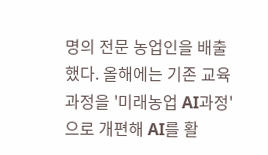명의 전문 농업인을 배출했다. 올해에는 기존 교육과정을 '미래농업 AI과정'으로 개편해 AI를 활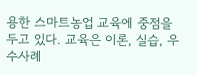용한 스마트농업 교육에 중점을 두고 있다. 교육은 이론, 실습, 우수사례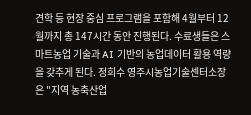견학 등 현장 중심 프로그램을 포함해 4월부터 12월까지 총 147시간 동안 진행된다. 수료생들은 스마트농업 기술과 AI 기반의 농업데이터 활용 역량을 갖추게 된다. 정희수 영주시농업기술센터소장은 "지역 농축산업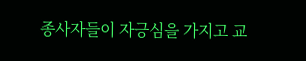종사자들이 자긍심을 가지고 교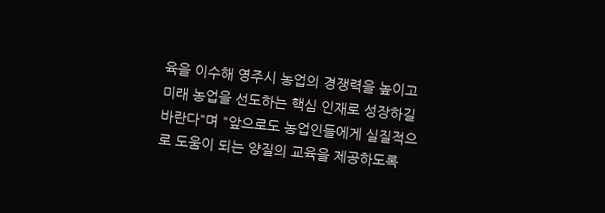육을 이수해 영주시 농업의 경쟁력을 높이고 미래 농업을 선도하는 핵심 인재로 성장하길 바란다"며 "앞으로도 농업인들에게 실질적으로 도움이 되는 양질의 교육을 제공하도록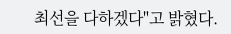최선을 다하겠다"고 밝혔다.